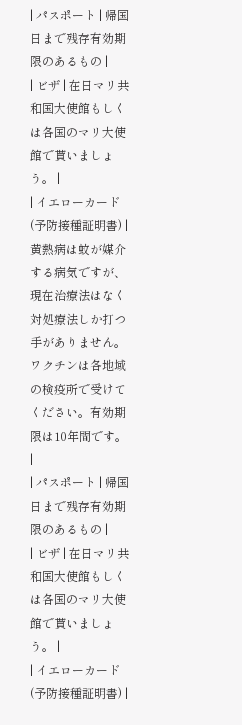| パスポート | 帰国日まで残存有効期限のあるもの |
| ビザ | 在日マリ共和国大使館もしくは各国のマリ大使館で貰いましょう。 |
| イエローカード(予防接種証明書) | 黄熱病は蚊が媒介する病気ですが、現在治療法はなく対処療法しか打つ手がありません。ワクチンは各地域の検疫所で受けてください。有効期限は10年間です。 |
| パスポート | 帰国日まで残存有効期限のあるもの |
| ビザ | 在日マリ共和国大使館もしくは各国のマリ大使館で貰いましょう。 |
| イエローカード(予防接種証明書) |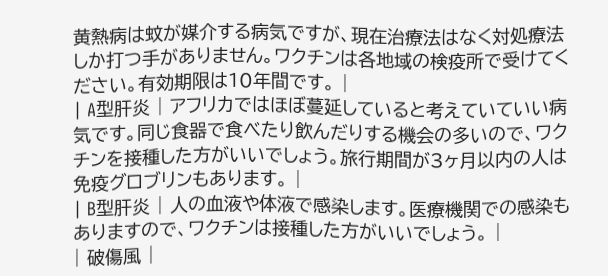黄熱病は蚊が媒介する病気ですが、現在治療法はなく対処療法しか打つ手がありません。ワクチンは各地域の検疫所で受けてください。有効期限は10年間です。 |
| A型肝炎 | アフリカではほぼ蔓延していると考えていていい病気です。同じ食器で食べたり飲んだりする機会の多いので、ワクチンを接種した方がいいでしょう。旅行期間が3ヶ月以内の人は免疫グロブリンもあります。 |
| B型肝炎 | 人の血液や体液で感染します。医療機関での感染もありますので、ワクチンは接種した方がいいでしょう。 |
| 破傷風 |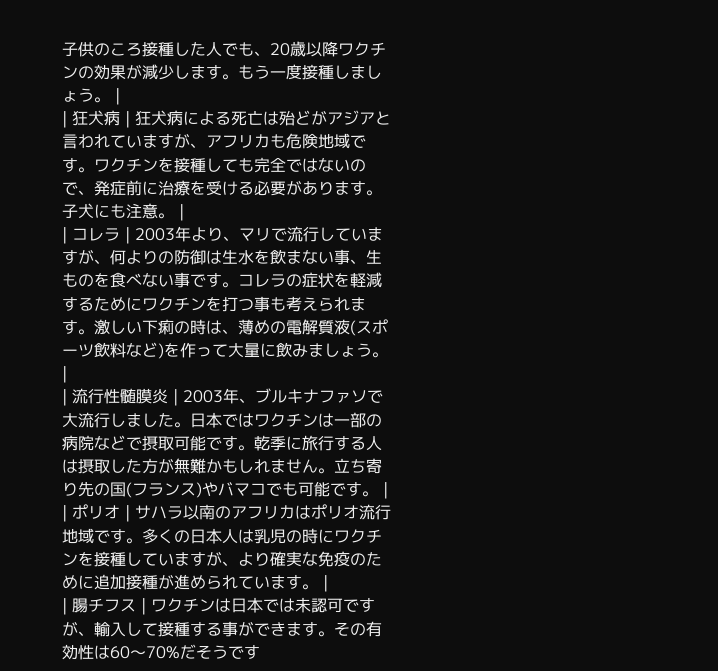子供のころ接種した人でも、20歳以降ワクチンの効果が減少します。もう一度接種しましょう。 |
| 狂犬病 | 狂犬病による死亡は殆どがアジアと言われていますが、アフリカも危険地域です。ワクチンを接種しても完全ではないので、発症前に治療を受ける必要があります。子犬にも注意。 |
| コレラ | 2003年より、マリで流行していますが、何よりの防御は生水を飲まない事、生ものを食べない事です。コレラの症状を軽減するためにワクチンを打つ事も考えられます。激しい下痢の時は、薄めの電解質液(スポーツ飲料など)を作って大量に飲みましょう。 |
| 流行性髄膜炎 | 2003年、ブルキナファソで大流行しました。日本ではワクチンは一部の病院などで摂取可能です。乾季に旅行する人は摂取した方が無難かもしれません。立ち寄り先の国(フランス)やバマコでも可能です。 |
| ポリオ | サハラ以南のアフリカはポリオ流行地域です。多くの日本人は乳児の時にワクチンを接種していますが、より確実な免疫のために追加接種が進められています。 |
| 腸チフス | ワクチンは日本では未認可ですが、輸入して接種する事ができます。その有効性は60〜70%だそうです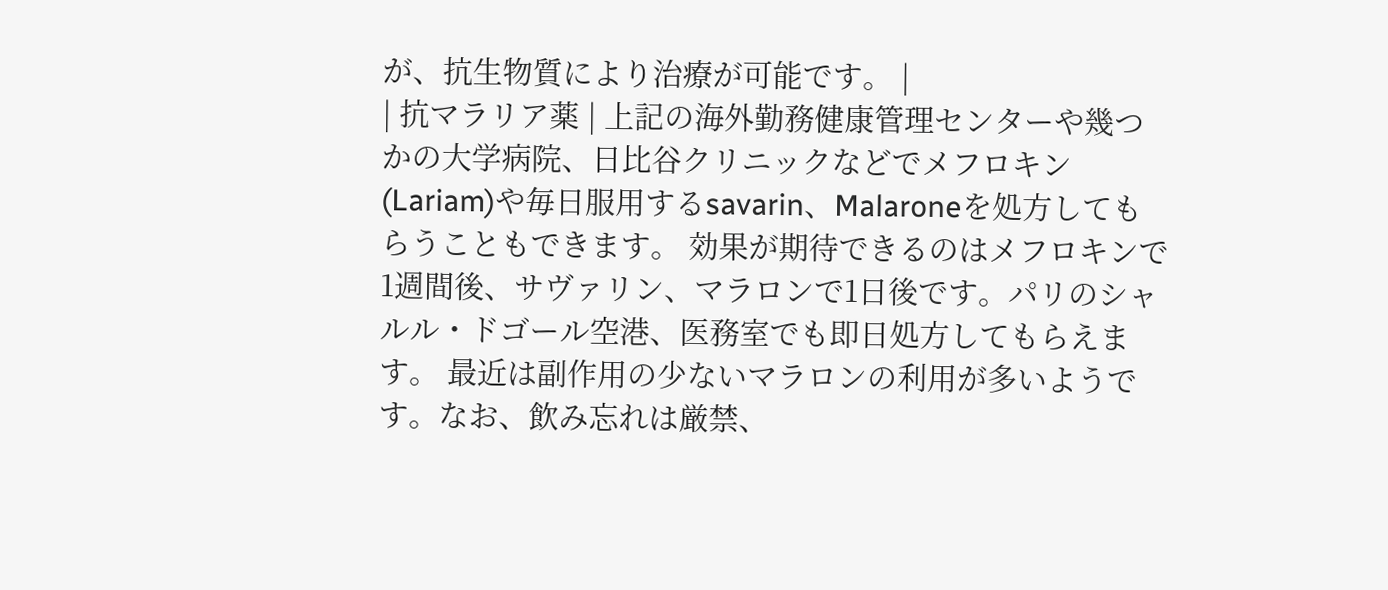が、抗生物質により治療が可能です。 |
| 抗マラリア薬 | 上記の海外勤務健康管理センターや幾つかの大学病院、日比谷クリニックなどでメフロキン(Lariam)や毎日服用するsavarin、Malaroneを処方してもらうこともできます。 効果が期待できるのはメフロキンで1週間後、サヴァリン、マラロンで1日後です。パリのシャルル・ドゴール空港、医務室でも即日処方してもらえます。 最近は副作用の少ないマラロンの利用が多いようです。なお、飲み忘れは厳禁、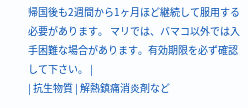帰国後も2週間から1ヶ月ほど継続して服用する必要があります。 マリでは、バマコ以外では入手困難な場合があります。有効期限を必ず確認して下さい。 |
| 抗生物質 | 解熱鎮痛消炎剤など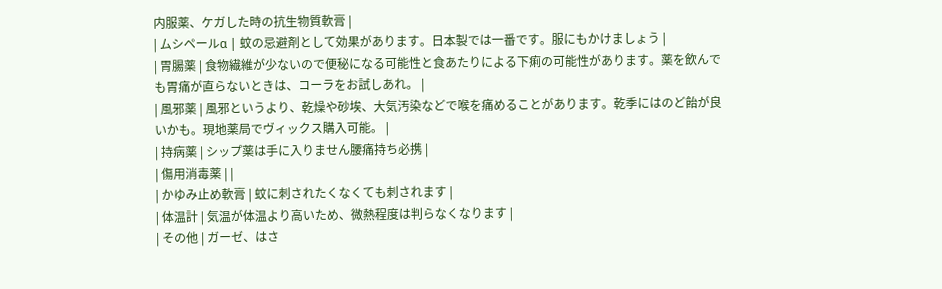内服薬、ケガした時の抗生物質軟膏 |
| ムシペールα | 蚊の忌避剤として効果があります。日本製では一番です。服にもかけましょう |
| 胃腸薬 | 食物繊維が少ないので便秘になる可能性と食あたりによる下痢の可能性があります。薬を飲んでも胃痛が直らないときは、コーラをお試しあれ。 |
| 風邪薬 | 風邪というより、乾燥や砂埃、大気汚染などで喉を痛めることがあります。乾季にはのど飴が良いかも。現地薬局でヴィックス購入可能。 |
| 持病薬 | シップ薬は手に入りません腰痛持ち必携 |
| 傷用消毒薬 | |
| かゆみ止め軟膏 | 蚊に刺されたくなくても刺されます |
| 体温計 | 気温が体温より高いため、微熱程度は判らなくなります |
| その他 | ガーゼ、はさ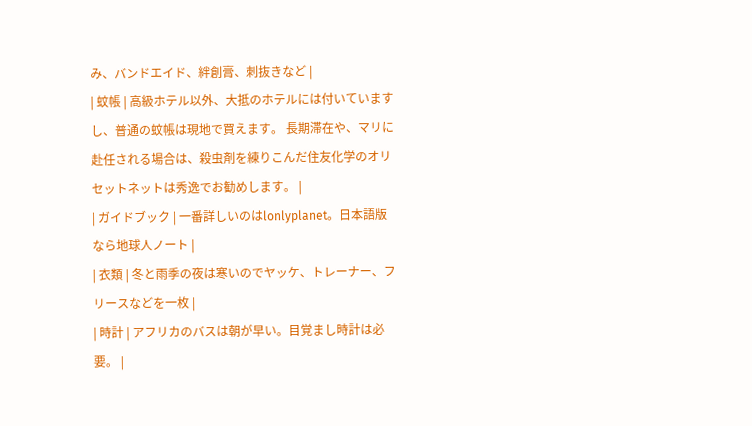み、バンドエイド、絆創膏、刺抜きなど |
| 蚊帳 | 高級ホテル以外、大抵のホテルには付いていますし、普通の蚊帳は現地で買えます。 長期滞在や、マリに赴任される場合は、殺虫剤を練りこんだ住友化学のオリセットネットは秀逸でお勧めします。 |
| ガイドブック | 一番詳しいのはlonlyplanet。日本語版なら地球人ノート |
| 衣類 | 冬と雨季の夜は寒いのでヤッケ、トレーナー、フリースなどを一枚 |
| 時計 | アフリカのバスは朝が早い。目覚まし時計は必要。 |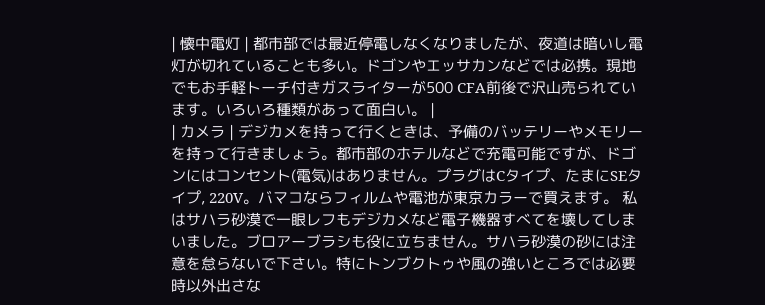| 懐中電灯 | 都市部では最近停電しなくなりましたが、夜道は暗いし電灯が切れていることも多い。ドゴンやエッサカンなどでは必携。現地でもお手軽トーチ付きガスライターが500 CFA前後で沢山売られています。いろいろ種類があって面白い。 |
| カメラ | デジカメを持って行くときは、予備のバッテリーやメモリーを持って行きましょう。都市部のホテルなどで充電可能ですが、ドゴンにはコンセント(電気)はありません。プラグはCタイプ、たまにSEタイプ, 220V。バマコならフィルムや電池が東京カラーで買えます。 私はサハラ砂漠で一眼レフもデジカメなど電子機器すべてを壊してしまいました。ブロアーブラシも役に立ちません。サハラ砂漠の砂には注意を怠らないで下さい。特にトンブクトゥや風の強いところでは必要時以外出さな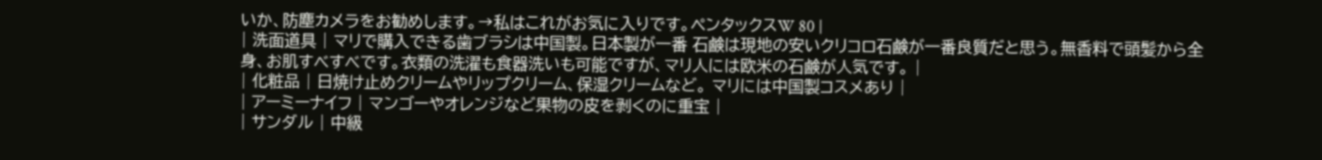いか、防塵カメラをお勧めします。→私はこれがお気に入りです。ペンタックスW 80 |
| 洗面道具 | マリで購入できる歯ブラシは中国製。日本製が一番 石鹸は現地の安いクリコロ石鹸が一番良質だと思う。無香料で頭髪から全身、お肌すべすべです。衣類の洗濯も食器洗いも可能ですが、マリ人には欧米の石鹸が人気です。 |
| 化粧品 | 日焼け止めクリームやリップクリーム、保湿クリームなど。 マリには中国製コスメあり |
| アーミーナイフ | マンゴーやオレンジなど果物の皮を剥くのに重宝 |
| サンダル | 中級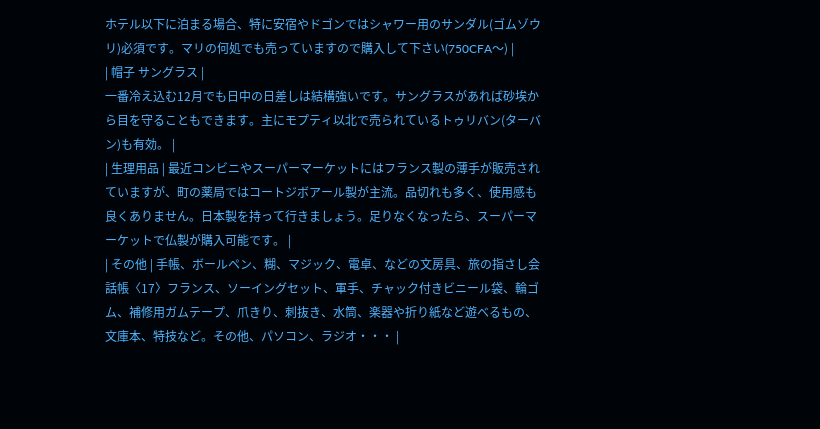ホテル以下に泊まる場合、特に安宿やドゴンではシャワー用のサンダル(ゴムゾウリ)必須です。マリの何処でも売っていますので購入して下さい(750CFA〜) |
| 帽子 サングラス |
一番冷え込む12月でも日中の日差しは結構強いです。サングラスがあれば砂埃から目を守ることもできます。主にモプティ以北で売られているトゥリバン(ターバン)も有効。 |
| 生理用品 | 最近コンビニやスーパーマーケットにはフランス製の薄手が販売されていますが、町の薬局ではコートジボアール製が主流。品切れも多く、使用感も良くありません。日本製を持って行きましょう。足りなくなったら、スーパーマーケットで仏製が購入可能です。 |
| その他 | 手帳、ボールペン、糊、マジック、電卓、などの文房具、旅の指さし会話帳〈17〉フランス、ソーイングセット、軍手、チャック付きビニール袋、輪ゴム、補修用ガムテープ、爪きり、刺抜き、水筒、楽器や折り紙など遊べるもの、文庫本、特技など。その他、パソコン、ラジオ・・・ |